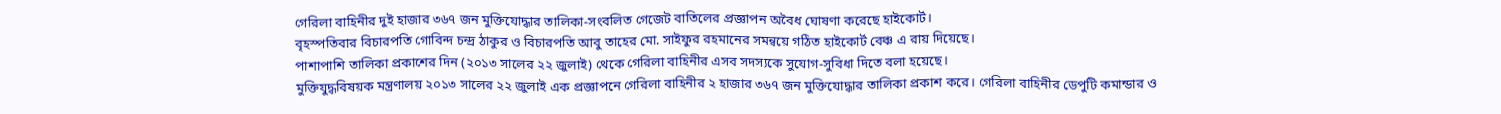গেরিলা বাহিনীর দুই হাজার ৩৬৭ জন মুক্তিযোদ্ধার তালিকা-সংবলিত গেজেট বাতিলের প্রজ্ঞাপন অবৈধ ঘোষণা করেছে হাইকোর্ট।
বৃহস্পতিবার বিচারপতি গোবিন্দ চন্দ্র ঠাকুর ও বিচারপতি আবু তাহের মো. সাইফুর রহমানের সমন্বয়ে গঠিত হাইকোর্ট বেঞ্চ এ রায় দিয়েছে।
পাশাপাশি তালিকা প্রকাশের দিন (২০১৩ সালের ২২ জুলাই) থেকে গেরিলা বাহিনীর এসব সদস্যকে সুযোগ-সুবিধা দিতে বলা হয়েছে।
মুক্তিযুদ্ধবিষয়ক মন্ত্রণালয় ২০১৩ সালের ২২ জুলাই এক প্রজ্ঞাপনে গেরিলা বাহিনীর ২ হাজার ৩৬৭ জন মুক্তিযোদ্ধার তালিকা প্রকাশ করে। গেরিলা বাহিনীর ডেপুটি কমান্ডার ও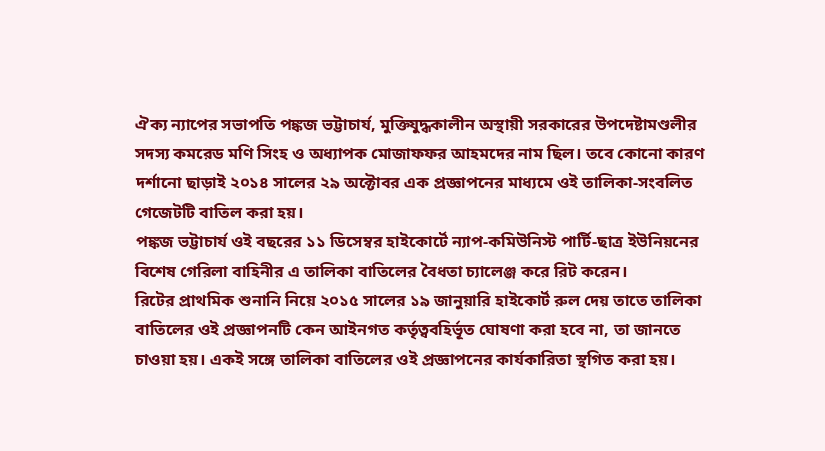ঐক্য ন্যাপের সভাপতি পঙ্কজ ভট্টাচার্য, মুক্তিযুদ্ধকালীন অস্থায়ী সরকারের উপদেষ্টামণ্ডলীর সদস্য কমরেড মণি সিংহ ও অধ্যাপক মোজাফফর আহমদের নাম ছিল। তবে কোনো কারণ দর্শানো ছাড়াই ২০১৪ সালের ২৯ অক্টোবর এক প্রজ্ঞাপনের মাধ্যমে ওই তালিকা-সংবলিত গেজেটটি বাতিল করা হয়।
পঙ্কজ ভট্টাচার্য ওই বছরের ১১ ডিসেম্বর হাইকোর্টে ন্যাপ-কমিউনিস্ট পার্টি-ছাত্র ইউনিয়নের বিশেষ গেরিলা বাহিনীর এ তালিকা বাতিলের বৈধতা চ্যালেঞ্জ করে রিট করেন।
রিটের প্রাথমিক শুনানি নিয়ে ২০১৫ সালের ১৯ জানুয়ারি হাইকোর্ট রুল দেয় তাতে তালিকা বাতিলের ওই প্রজ্ঞাপনটি কেন আইনগত কর্তৃত্ববহির্ভূত ঘোষণা করা হবে না, তা জানতে চাওয়া হয়। একই সঙ্গে তালিকা বাতিলের ওই প্রজ্ঞাপনের কার্যকারিতা স্থগিত করা হয়।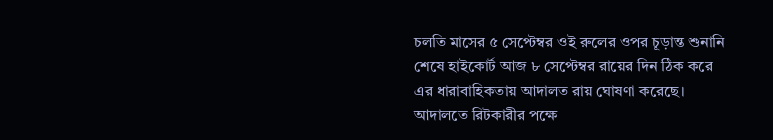চলতি মাসের ৫ সেপ্টেম্বর ওই রুলের ওপর চূড়ান্ত শুনানি শেষে হাইকোর্ট আজ ৮ সেপ্টেম্বর রায়ের দিন ঠিক করে এর ধারাবাহিকতায় আদালত রায় ঘোষণা করেছে।
আদালতে রিটকারীর পক্ষে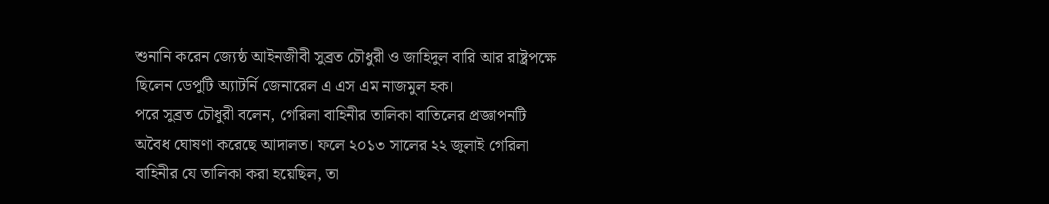শুনানি করেন জ্যেষ্ঠ আইনজীবী সুব্রত চৌধুরী ও জাহিদুল বারি আর রাষ্ট্রপক্ষে ছিলেন ডেপুটি অ্যাটর্নি জেনারেল এ এস এম নাজমুল হক।
পরে সুব্রত চৌধুরী বলেন, গেরিলা বাহিনীর তালিকা বাতিলের প্রজ্ঞাপনটি অবৈধ ঘোষণা করেছে আদালত। ফলে ২০১৩ সালের ২২ জুলাই গেরিলা বাহিনীর যে তালিকা করা হয়েছিল, তা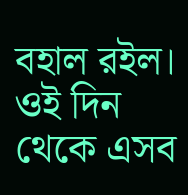বহাল রইল। ওই দিন থেকে এসব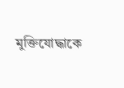মুক্তিযোদ্ধাকে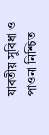যাবতীয় সুবিধা ও পাওনা নিশ্চিত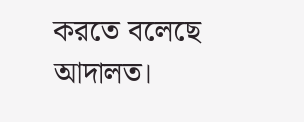করতে বলেছে আদালত।